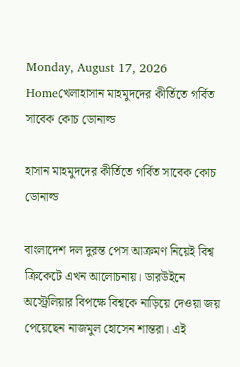Monday, August 17, 2026
Homeখেলাহাসান মাহমুদদের কীর্তিতে গর্বিত সাবেক কোচ ডোনাল্ড

হাসান মাহমুদদের কীর্তিতে গর্বিত সাবেক কোচ ডোনাল্ড

বাংলাদেশ দল দুরন্ত পেস আক্রমণ নিয়েই বিশ্ব ক্রিকেটে এখন আলোচনায়। ডারউইনে অস্ট্রেলিয়ার বিপক্ষে বিশ্বকে নাড়িয়ে দেওয়া জয় পেয়েছেন নাজমুল হোসেন শান্তরা। এই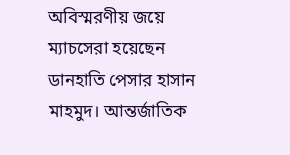অবিস্মরণীয় জয়ে ম্যাচসেরা হয়েছেন ডানহাতি পেসার হাসান মাহমুদ। আন্তর্জাতিক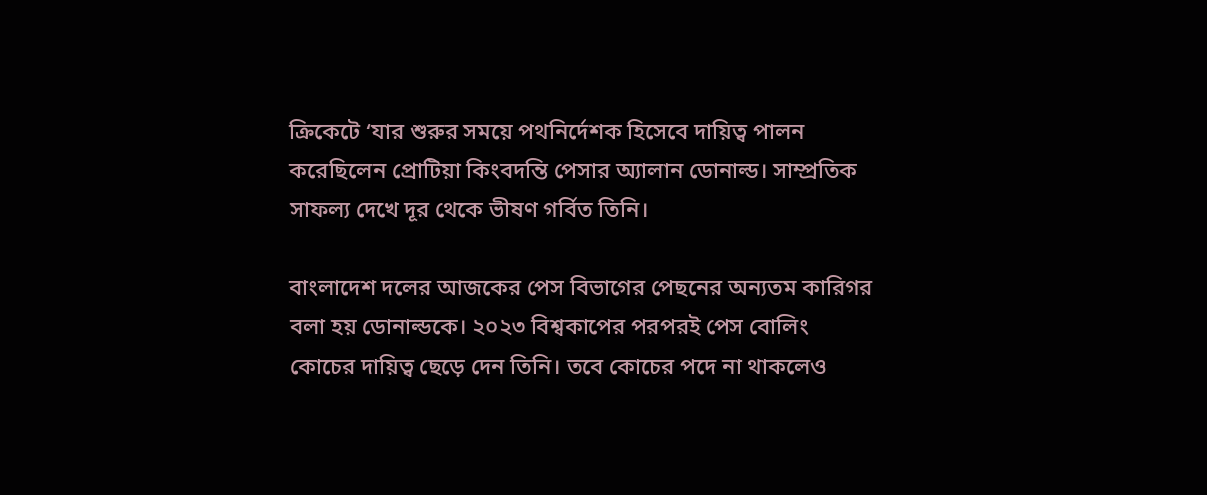ক্রিকেটে ‘যার শুরুর সময়ে পথনির্দেশক হিসেবে দায়িত্ব পালন করেছিলেন প্রোটিয়া কিংবদন্তি পেসার অ্যালান ডোনাল্ড। সাম্প্রতিক সাফল্য দেখে দূর থেকে ভীষণ গর্বিত তিনি।

বাংলাদেশ দলের আজকের পেস বিভাগের পেছনের অন্যতম কারিগর বলা হয় ডোনাল্ডকে। ২০২৩ বিশ্বকাপের পরপরই পেস বোলিং কোচের দায়িত্ব ছেড়ে দেন তিনি। তবে কোচের পদে না থাকলেও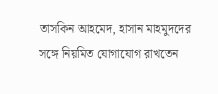তাসকিন আহমেদ, হাসান মাহমুদদের সঙ্গে নিয়মিত যোগাযোগ রাখতেন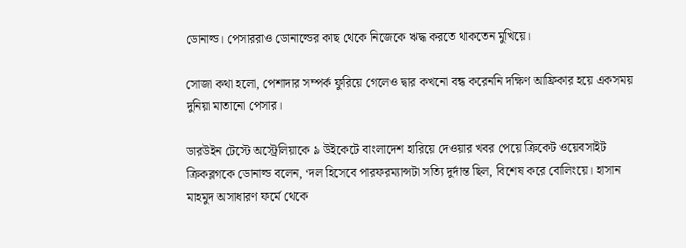ডোনাল্ড। পেসাররাও ডোনাল্ডের কাছ থেকে নিজেকে ঋদ্ধ করতে থাকতেন মুখিয়ে।

সোজা কথা হলো, পেশাদার সম্পর্ক ফুরিয়ে গেলেও দ্বার কখনো বন্ধ করেননি দক্ষিণ আফ্রিকার হয়ে একসময় দুনিয়া মাতানো পেসার।

ডারউইন টেস্টে অস্ট্রেলিয়াকে ৯ উইকেটে বাংলাদেশ হারিয়ে দেওয়ার খবর পেয়ে ক্রিকেট ওয়েবসাইট ক্রিকব্লগকে ডোনাল্ড বলেন, ‘দল হিসেবে পারফরম্যান্সটা সত্যি দুর্দান্ত ছিল, বিশেষ করে বোলিংয়ে। হাসান মাহমুদ অসাধারণ ফর্মে থেকে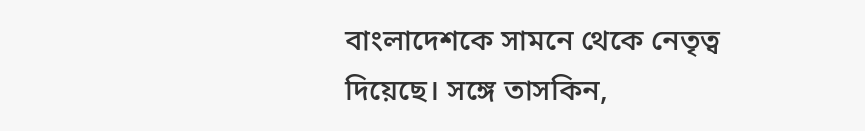বাংলাদেশকে সামনে থেকে নেতৃত্ব দিয়েছে। সঙ্গে তাসকিন,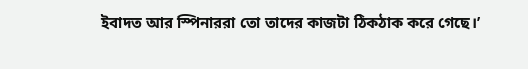ইবাদত আর স্পিনাররা তো তাদের কাজটা ঠিকঠাক করে গেছে।’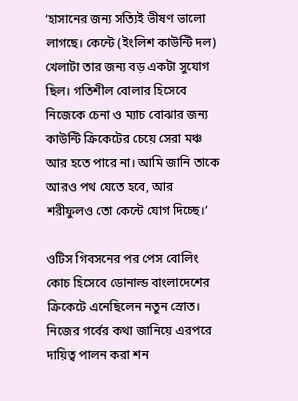‘হাসানের জন্য সত্যিই ভীষণ ভালো লাগছে। কেন্টে (ইংলিশ কাউন্টি দল) খেলাটা তার জন্য বড় একটা সুযোগ ছিল। গতিশীল বোলার হিসেবে নিজেকে চেনা ও ম্যাচ বোঝার জন্য কাউন্টি ক্রিকেটের চেয়ে সেরা মঞ্চ আর হতে পারে না। আমি জানি তাকে আরও পথ যেতে হবে, আর শরীফুলও তো কেন্টে যোগ দিচ্ছে।’

ওটিস গিবসনের পর পেস বোলিং কোচ হিসেবে ডোনাল্ড বাংলাদেশের ক্রিকেটে এনেছিলেন নতুন স্রোত। নিজের গর্বের কথা জানিয়ে এরপরে দায়িত্ব পালন করা শন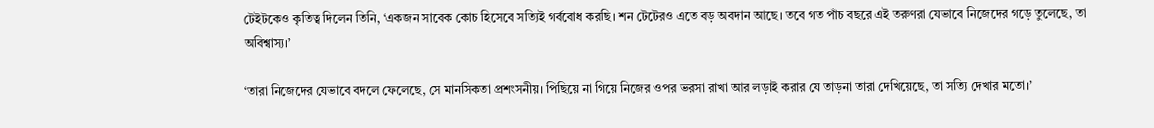টেইটকেও কৃতিত্ব দিলেন তিনি, ‘একজন সাবেক কোচ হিসেবে সত্যিই গর্ববোধ করছি। শন টেটেরও এতে বড় অবদান আছে। তবে গত পাঁচ বছরে এই তরুণরা যেভাবে নিজেদের গড়ে তুলেছে, তা অবিশ্বাস্য।’

‘তারা নিজেদের যেভাবে বদলে ফেলেছে, সে মানসিকতা প্রশংসনীয়। পিছিয়ে না গিয়ে নিজের ওপর ভরসা রাখা আর লড়াই করার যে তাড়না তারা দেখিয়েছে, তা সত্যি দেখার মতো।’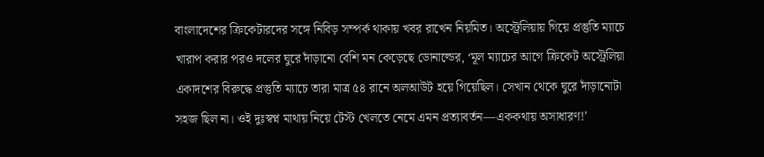বাংলাদেশের ক্রিকেটারদের সঙ্গে নিবিড় সম্পর্ক থাকায় খবর রাখেন নিয়মিত। অস্ট্রেলিয়ায় গিয়ে প্রস্তুতি ম্যাচে খারাপ করার পরও দলের ঘুরে দাঁড়ানো বেশি মন কেড়েছে ডোনাল্ডের, ‘মূল ম্যাচের আগে ক্রিকেট অস্ট্রেলিয়া একাদশের বিরুদ্ধে প্রস্তুতি ম্যাচে তারা মাত্র ৫৪ রানে অলআউট হয়ে গিয়েছিল। সেখান থেকে ঘুরে দাঁড়ানোটা সহজ ছিল না। ওই দুঃস্বপ্ন মাথায় নিয়ে টেস্ট খেলতে নেমে এমন প্রত্যাবর্তন—এককথায় অসাধারণ!’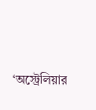‘অস্ট্রেলিয়ার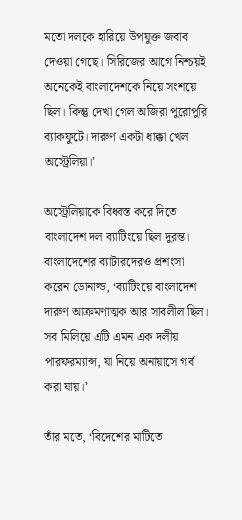মতো দলকে হারিয়ে উপযুক্ত জবাব দেওয়া গেছে। সিরিজের আগে নিশ্চয়ই অনেকেই বাংলাদেশকে নিয়ে সংশয়ে ছিল। কিন্তু দেখা গেল অজিরা পুরোপুরি ব্যাকফুটে। দারুণ একটা ধাক্কা খেল অস্ট্রেলিয়া।’

অস্ট্রেলিয়াকে বিধ্বস্ত করে দিতে বাংলাদেশ দল ব্যাটিংয়ে ছিল দুরন্ত। বাংলাদেশের ব্যাটারদেরও প্রশংসা করেন ডোনাল্ড, ‘ব্যাটিংয়ে বাংলাদেশ দারুণ আক্রমণাত্মক আর সাবলীল ছিল। সব মিলিয়ে এটি এমন এক দলীয় পারফরম্যান্স, যা নিয়ে অনায়াসে গর্ব করা যায়।’

তাঁর মতে, ‘বিদেশের মাটিতে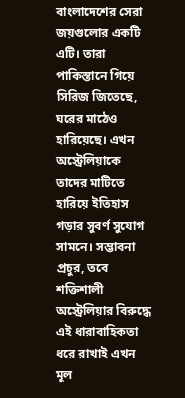বাংলাদেশের সেরা জয়গুলোর একটি এটি। তারা পাকিস্তানে গিয়ে সিরিজ জিতেছে, ঘরের মাঠেও হারিয়েছে। এখন অস্ট্রেলিয়াকে তাদের মাটিতে হারিয়ে ইতিহাস গড়ার সুবর্ণ সুযোগ সামনে। সম্ভাবনা প্রচুর, তবে শক্তিশালী অস্ট্রেলিয়ার বিরুদ্ধে এই ধারাবাহিকতা ধরে রাখাই এখন মূল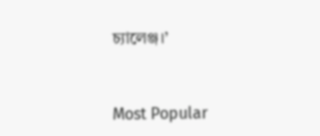চ্যালেঞ্জ।’



Most Popular